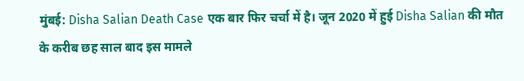मुंबई: Disha Salian Death Case एक बार फिर चर्चा में है। जून 2020 में हुई Disha Salian की मौत के करीब छह साल बाद इस मामले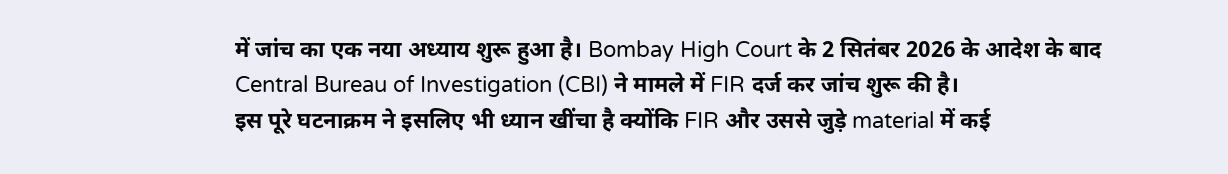में जांच का एक नया अध्याय शुरू हुआ है। Bombay High Court के 2 सितंबर 2026 के आदेश के बाद Central Bureau of Investigation (CBI) ने मामले में FIR दर्ज कर जांच शुरू की है।
इस पूरे घटनाक्रम ने इसलिए भी ध्यान खींचा है क्योंकि FIR और उससे जुड़े material में कई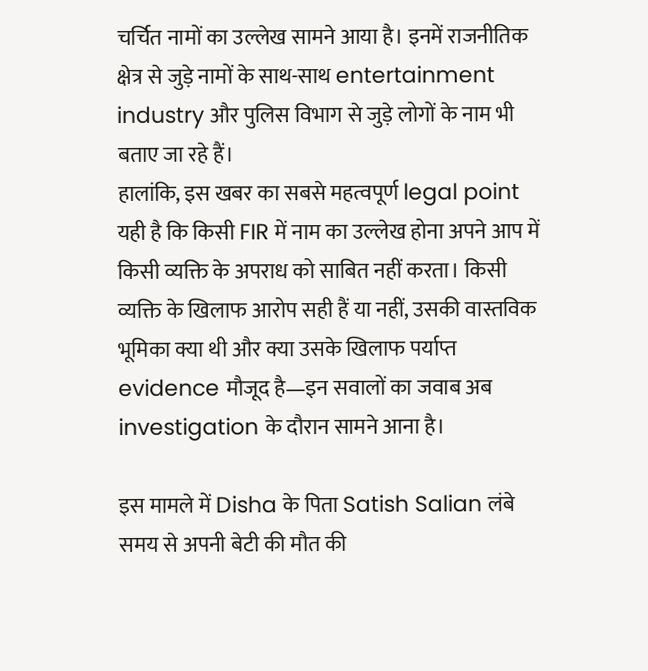चर्चित नामों का उल्लेख सामने आया है। इनमें राजनीतिक क्षेत्र से जुड़े नामों के साथ-साथ entertainment industry और पुलिस विभाग से जुड़े लोगों के नाम भी बताए जा रहे हैं।
हालांकि, इस खबर का सबसे महत्वपूर्ण legal point यही है कि किसी FIR में नाम का उल्लेख होना अपने आप में किसी व्यक्ति के अपराध को साबित नहीं करता। किसी व्यक्ति के खिलाफ आरोप सही हैं या नहीं, उसकी वास्तविक भूमिका क्या थी और क्या उसके खिलाफ पर्याप्त evidence मौजूद है—इन सवालों का जवाब अब investigation के दौरान सामने आना है।

इस मामले में Disha के पिता Satish Salian लंबे समय से अपनी बेटी की मौत की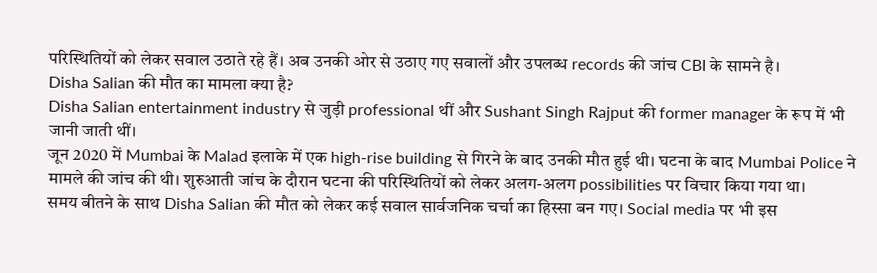परिस्थितियों को लेकर सवाल उठाते रहे हैं। अब उनकी ओर से उठाए गए सवालों और उपलब्ध records की जांच CBI के सामने है।
Disha Salian की मौत का मामला क्या है?
Disha Salian entertainment industry से जुड़ी professional थीं और Sushant Singh Rajput की former manager के रूप में भी जानी जाती थीं।
जून 2020 में Mumbai के Malad इलाके में एक high-rise building से गिरने के बाद उनकी मौत हुई थी। घटना के बाद Mumbai Police ने मामले की जांच की थी। शुरुआती जांच के दौरान घटना की परिस्थितियों को लेकर अलग-अलग possibilities पर विचार किया गया था।
समय बीतने के साथ Disha Salian की मौत को लेकर कई सवाल सार्वजनिक चर्चा का हिस्सा बन गए। Social media पर भी इस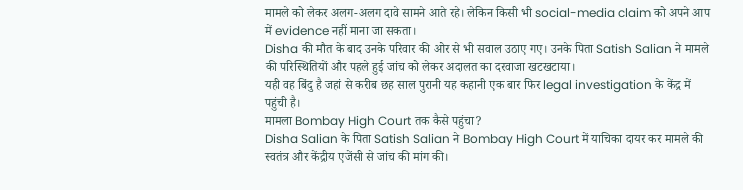मामले को लेकर अलग-अलग दावे सामने आते रहे। लेकिन किसी भी social-media claim को अपने आप में evidence नहीं माना जा सकता।
Disha की मौत के बाद उनके परिवार की ओर से भी सवाल उठाए गए। उनके पिता Satish Salian ने मामले की परिस्थितियों और पहले हुई जांच को लेकर अदालत का दरवाजा खटखटाया।
यही वह बिंदु है जहां से करीब छह साल पुरानी यह कहानी एक बार फिर legal investigation के केंद्र में पहुंची है।
मामला Bombay High Court तक कैसे पहुंचा?
Disha Salian के पिता Satish Salian ने Bombay High Court में याचिका दायर कर मामले की स्वतंत्र और केंद्रीय एजेंसी से जांच की मांग की।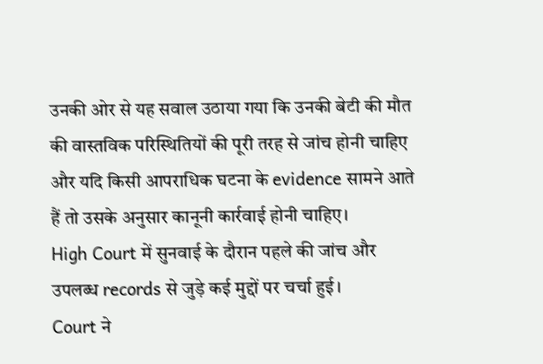उनकी ओर से यह सवाल उठाया गया कि उनकी बेटी की मौत की वास्तविक परिस्थितियों की पूरी तरह से जांच होनी चाहिए और यदि किसी आपराधिक घटना के evidence सामने आते हैं तो उसके अनुसार कानूनी कार्रवाई होनी चाहिए।
High Court में सुनवाई के दौरान पहले की जांच और उपलब्ध records से जुड़े कई मुद्दों पर चर्चा हुई।
Court ने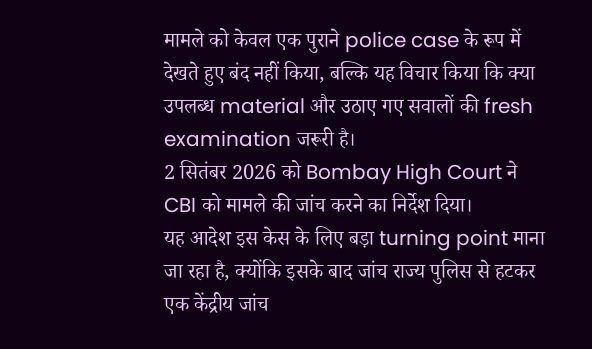मामले को केवल एक पुराने police case के रूप में देखते हुए बंद नहीं किया, बल्कि यह विचार किया कि क्या उपलब्ध material और उठाए गए सवालों की fresh examination जरूरी है।
2 सितंबर 2026 को Bombay High Court ने CBI को मामले की जांच करने का निर्देश दिया।
यह आदेश इस केस के लिए बड़ा turning point माना जा रहा है, क्योंकि इसके बाद जांच राज्य पुलिस से हटकर एक केंद्रीय जांच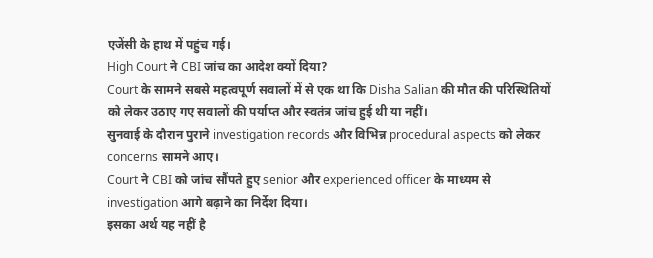एजेंसी के हाथ में पहुंच गई।
High Court ने CBI जांच का आदेश क्यों दिया?
Court के सामने सबसे महत्वपूर्ण सवालों में से एक था कि Disha Salian की मौत की परिस्थितियों को लेकर उठाए गए सवालों की पर्याप्त और स्वतंत्र जांच हुई थी या नहीं।
सुनवाई के दौरान पुराने investigation records और विभिन्न procedural aspects को लेकर concerns सामने आए।
Court ने CBI को जांच सौंपते हुए senior और experienced officer के माध्यम से investigation आगे बढ़ाने का निर्देश दिया।
इसका अर्थ यह नहीं है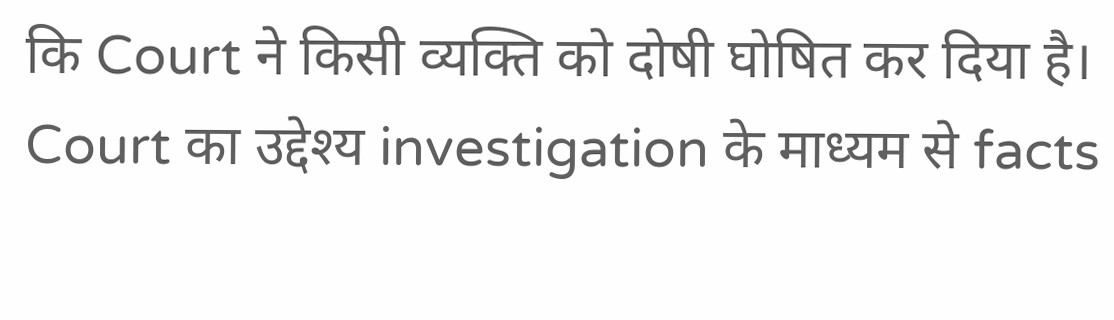कि Court ने किसी व्यक्ति को दोषी घोषित कर दिया है। Court का उद्देश्य investigation के माध्यम से facts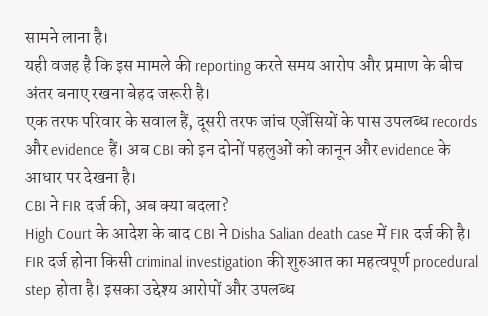सामने लाना है।
यही वजह है कि इस मामले की reporting करते समय आरोप और प्रमाण के बीच अंतर बनाए रखना बेहद जरूरी है।
एक तरफ परिवार के सवाल हैं, दूसरी तरफ जांच एजेंसियों के पास उपलब्ध records और evidence हैं। अब CBI को इन दोनों पहलुओं को कानून और evidence के आधार पर देखना है।
CBI ने FIR दर्ज की, अब क्या बदला?
High Court के आदेश के बाद CBI ने Disha Salian death case में FIR दर्ज की है।
FIR दर्ज होना किसी criminal investigation की शुरुआत का महत्वपूर्ण procedural step होता है। इसका उद्देश्य आरोपों और उपलब्ध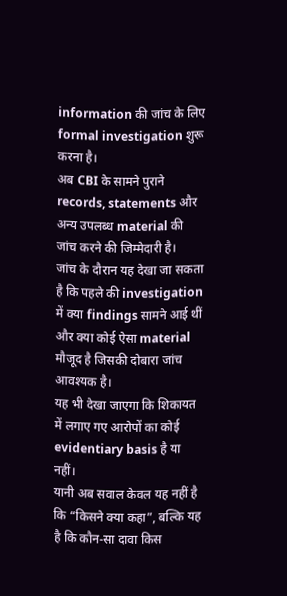information की जांच के लिए formal investigation शुरू करना है।
अब CBI के सामने पुराने records, statements और अन्य उपलब्ध material की जांच करने की जिम्मेदारी है।
जांच के दौरान यह देखा जा सकता है कि पहले की investigation में क्या findings सामने आई थीं और क्या कोई ऐसा material मौजूद है जिसकी दोबारा जांच आवश्यक है।
यह भी देखा जाएगा कि शिकायत में लगाए गए आरोपों का कोई evidentiary basis है या नहीं।
यानी अब सवाल केवल यह नहीं है कि “किसने क्या कहा”, बल्कि यह है कि कौन-सा दावा किस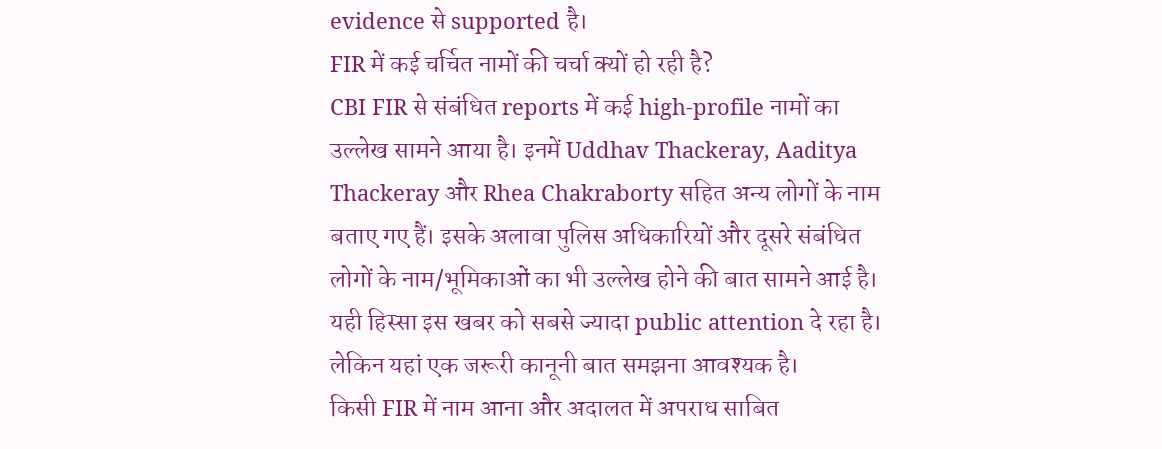evidence से supported है।
FIR में कई चर्चित नामों की चर्चा क्यों हो रही है?
CBI FIR से संबंधित reports में कई high-profile नामों का उल्लेख सामने आया है। इनमें Uddhav Thackeray, Aaditya Thackeray और Rhea Chakraborty सहित अन्य लोगों के नाम बताए गए हैं। इसके अलावा पुलिस अधिकारियों और दूसरे संबंधित लोगों के नाम/भूमिकाओं का भी उल्लेख होने की बात सामने आई है।
यही हिस्सा इस खबर को सबसे ज्यादा public attention दे रहा है।
लेकिन यहां एक जरूरी कानूनी बात समझना आवश्यक है।
किसी FIR में नाम आना और अदालत में अपराध साबित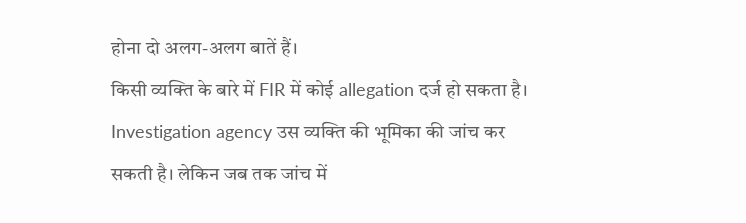होना दो अलग-अलग बातें हैं।
किसी व्यक्ति के बारे में FIR में कोई allegation दर्ज हो सकता है। Investigation agency उस व्यक्ति की भूमिका की जांच कर सकती है। लेकिन जब तक जांच में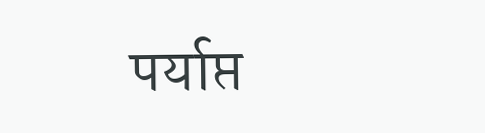पर्याप्त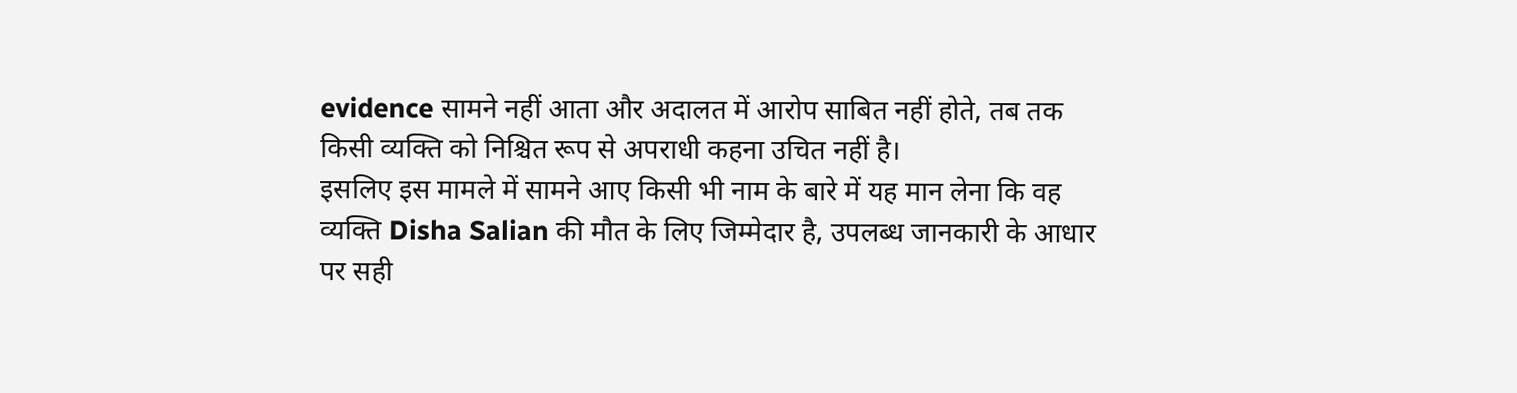evidence सामने नहीं आता और अदालत में आरोप साबित नहीं होते, तब तक किसी व्यक्ति को निश्चित रूप से अपराधी कहना उचित नहीं है।
इसलिए इस मामले में सामने आए किसी भी नाम के बारे में यह मान लेना कि वह व्यक्ति Disha Salian की मौत के लिए जिम्मेदार है, उपलब्ध जानकारी के आधार पर सही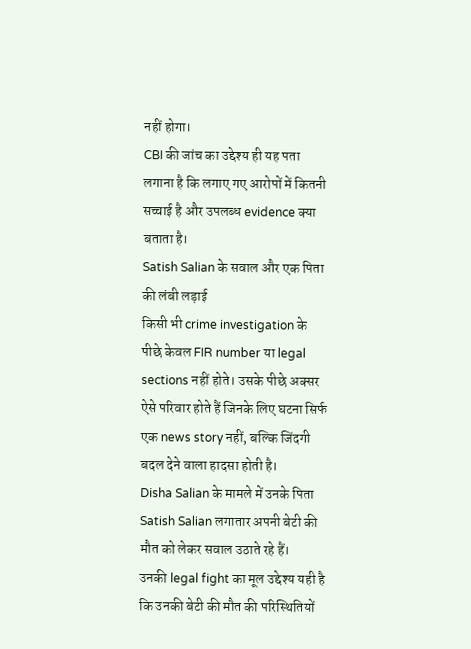नहीं होगा।
CBI की जांच का उद्देश्य ही यह पता लगाना है कि लगाए गए आरोपों में कितनी सच्चाई है और उपलब्ध evidence क्या बताता है।
Satish Salian के सवाल और एक पिता की लंबी लड़ाई
किसी भी crime investigation के पीछे केवल FIR number या legal sections नहीं होते। उसके पीछे अक्सर ऐसे परिवार होते हैं जिनके लिए घटना सिर्फ एक news story नहीं, बल्कि जिंदगी बदल देने वाला हादसा होती है।
Disha Salian के मामले में उनके पिता Satish Salian लगातार अपनी बेटी की मौत को लेकर सवाल उठाते रहे हैं।
उनकी legal fight का मूल उद्देश्य यही है कि उनकी बेटी की मौत की परिस्थितियों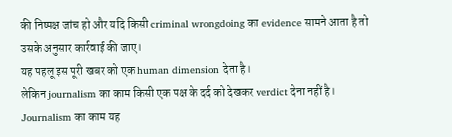की निष्पक्ष जांच हो और यदि किसी criminal wrongdoing का evidence सामने आता है तो उसके अनुसार कार्रवाई की जाए।
यह पहलू इस पूरी खबर को एक human dimension देता है।
लेकिन journalism का काम किसी एक पक्ष के दर्द को देखकर verdict देना नहीं है। Journalism का काम यह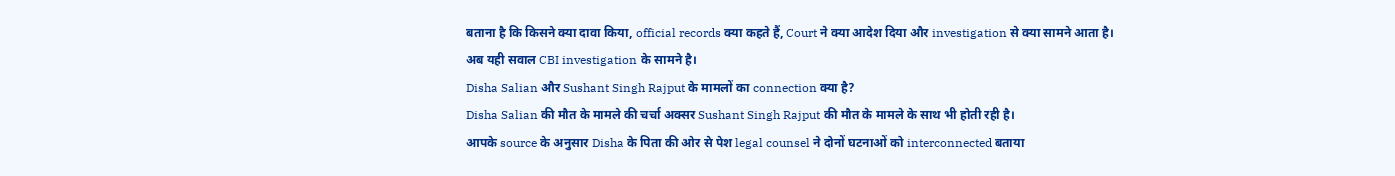बताना है कि किसने क्या दावा किया, official records क्या कहते हैं, Court ने क्या आदेश दिया और investigation से क्या सामने आता है।
अब यही सवाल CBI investigation के सामने है।
Disha Salian और Sushant Singh Rajput के मामलों का connection क्या है?
Disha Salian की मौत के मामले की चर्चा अक्सर Sushant Singh Rajput की मौत के मामले के साथ भी होती रही है।
आपके source के अनुसार Disha के पिता की ओर से पेश legal counsel ने दोनों घटनाओं को interconnected बताया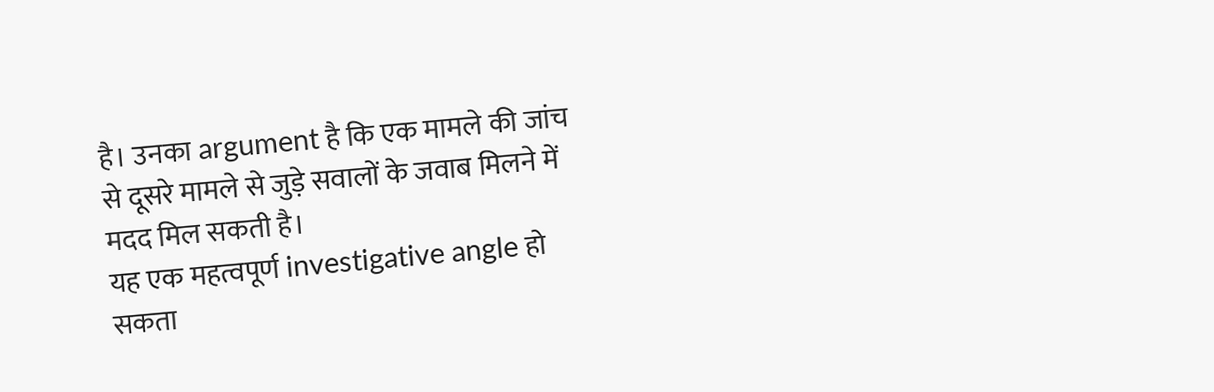है। उनका argument है कि एक मामले की जांच से दूसरे मामले से जुड़े सवालों के जवाब मिलने में मदद मिल सकती है।
यह एक महत्वपूर्ण investigative angle हो सकता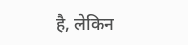है, लेकिन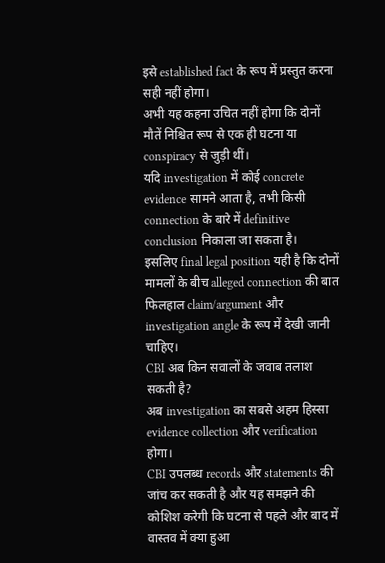इसे established fact के रूप में प्रस्तुत करना सही नहीं होगा।
अभी यह कहना उचित नहीं होगा कि दोनों मौतें निश्चित रूप से एक ही घटना या conspiracy से जुड़ी थीं।
यदि investigation में कोई concrete evidence सामने आता है, तभी किसी connection के बारे में definitive conclusion निकाला जा सकता है।
इसलिए final legal position यही है कि दोनों मामलों के बीच alleged connection की बात फिलहाल claim/argument और investigation angle के रूप में देखी जानी चाहिए।
CBI अब किन सवालों के जवाब तलाश सकती है?
अब investigation का सबसे अहम हिस्सा evidence collection और verification होगा।
CBI उपलब्ध records और statements की जांच कर सकती है और यह समझने की कोशिश करेगी कि घटना से पहले और बाद में वास्तव में क्या हुआ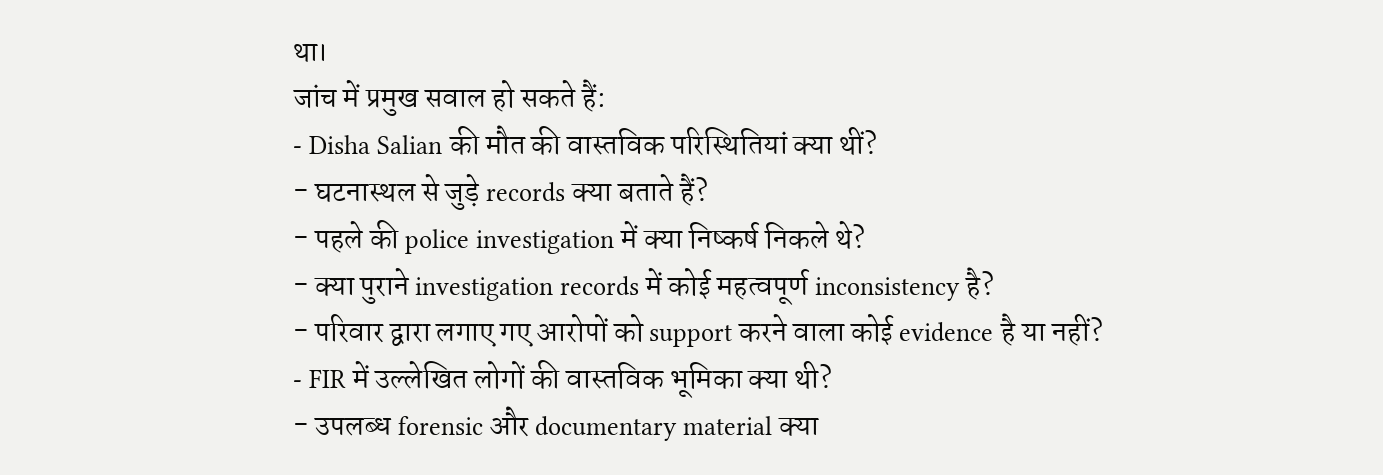था।
जांच में प्रमुख सवाल हो सकते हैं:
- Disha Salian की मौत की वास्तविक परिस्थितियां क्या थीं?
- घटनास्थल से जुड़े records क्या बताते हैं?
- पहले की police investigation में क्या निष्कर्ष निकले थे?
- क्या पुराने investigation records में कोई महत्वपूर्ण inconsistency है?
- परिवार द्वारा लगाए गए आरोपों को support करने वाला कोई evidence है या नहीं?
- FIR में उल्लेखित लोगों की वास्तविक भूमिका क्या थी?
- उपलब्ध forensic और documentary material क्या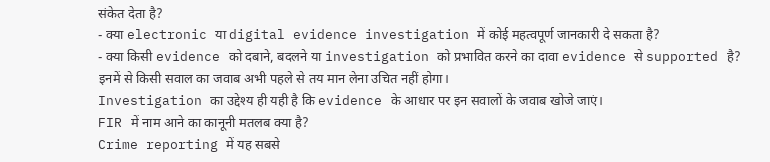संकेत देता है?
- क्या electronic या digital evidence investigation में कोई महत्वपूर्ण जानकारी दे सकता है?
- क्या किसी evidence को दबाने, बदलने या investigation को प्रभावित करने का दावा evidence से supported है?
इनमें से किसी सवाल का जवाब अभी पहले से तय मान लेना उचित नहीं होगा।
Investigation का उद्देश्य ही यही है कि evidence के आधार पर इन सवालों के जवाब खोजे जाएं।
FIR में नाम आने का कानूनी मतलब क्या है?
Crime reporting में यह सबसे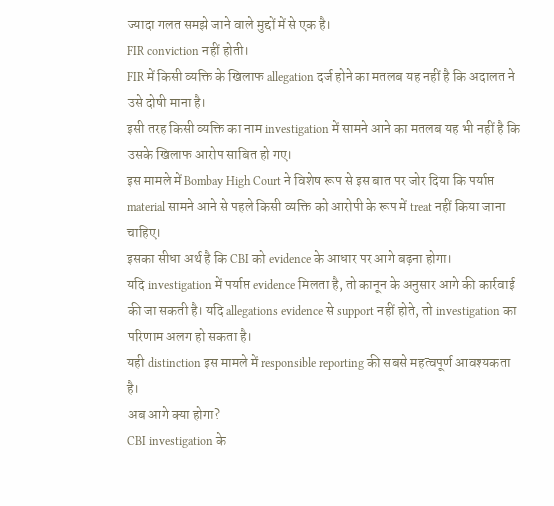ज्यादा गलत समझे जाने वाले मुद्दों में से एक है।
FIR conviction नहीं होती।
FIR में किसी व्यक्ति के खिलाफ allegation दर्ज होने का मतलब यह नहीं है कि अदालत ने उसे दोषी माना है।
इसी तरह किसी व्यक्ति का नाम investigation में सामने आने का मतलब यह भी नहीं है कि उसके खिलाफ आरोप साबित हो गए।
इस मामले में Bombay High Court ने विशेष रूप से इस बात पर जोर दिया कि पर्याप्त material सामने आने से पहले किसी व्यक्ति को आरोपी के रूप में treat नहीं किया जाना चाहिए।
इसका सीधा अर्थ है कि CBI को evidence के आधार पर आगे बढ़ना होगा।
यदि investigation में पर्याप्त evidence मिलता है, तो कानून के अनुसार आगे की कार्रवाई की जा सकती है। यदि allegations evidence से support नहीं होते, तो investigation का परिणाम अलग हो सकता है।
यही distinction इस मामले में responsible reporting की सबसे महत्वपूर्ण आवश्यकता है।
अब आगे क्या होगा?
CBI investigation के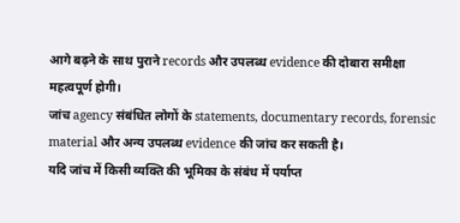आगे बढ़ने के साथ पुराने records और उपलब्ध evidence की दोबारा समीक्षा महत्वपूर्ण होगी।
जांच agency संबंधित लोगों के statements, documentary records, forensic material और अन्य उपलब्ध evidence की जांच कर सकती है।
यदि जांच में किसी व्यक्ति की भूमिका के संबंध में पर्याप्त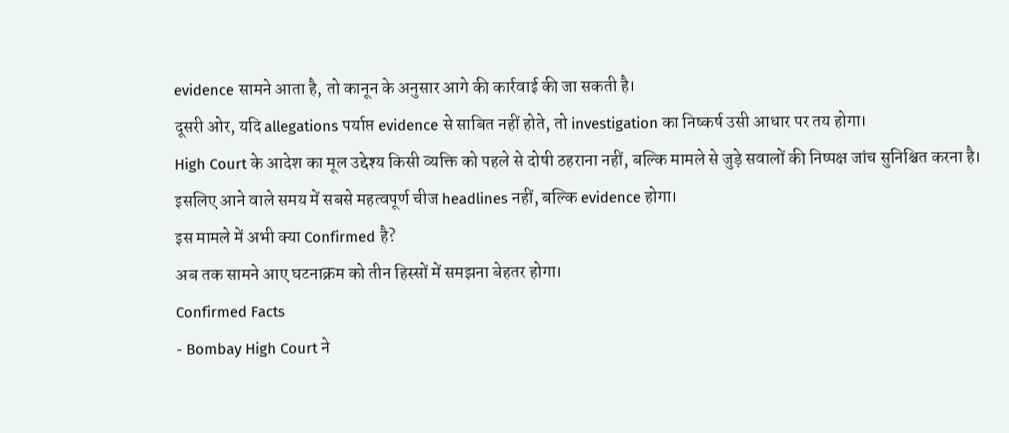evidence सामने आता है, तो कानून के अनुसार आगे की कार्रवाई की जा सकती है।
दूसरी ओर, यदि allegations पर्याप्त evidence से साबित नहीं होते, तो investigation का निष्कर्ष उसी आधार पर तय होगा।
High Court के आदेश का मूल उद्देश्य किसी व्यक्ति को पहले से दोषी ठहराना नहीं, बल्कि मामले से जुड़े सवालों की निष्पक्ष जांच सुनिश्चित करना है।
इसलिए आने वाले समय में सबसे महत्वपूर्ण चीज headlines नहीं, बल्कि evidence होगा।
इस मामले में अभी क्या Confirmed है?
अब तक सामने आए घटनाक्रम को तीन हिस्सों में समझना बेहतर होगा।
Confirmed Facts
- Bombay High Court ने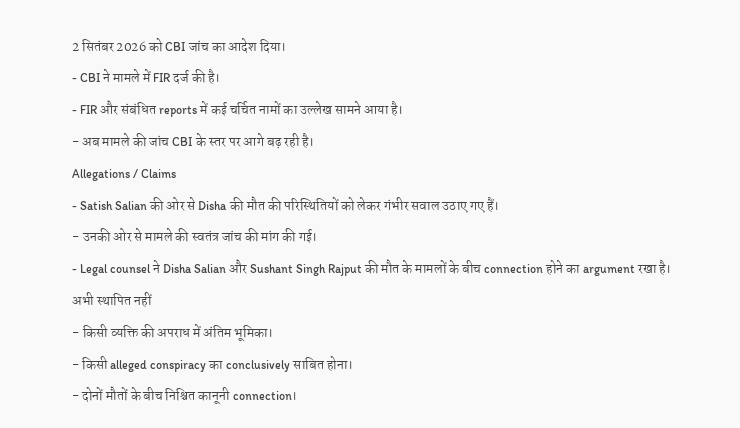2 सितंबर 2026 को CBI जांच का आदेश दिया।
- CBI ने मामले में FIR दर्ज की है।
- FIR और संबंधित reports में कई चर्चित नामों का उल्लेख सामने आया है।
- अब मामले की जांच CBI के स्तर पर आगे बढ़ रही है।
Allegations / Claims
- Satish Salian की ओर से Disha की मौत की परिस्थितियों को लेकर गंभीर सवाल उठाए गए हैं।
- उनकी ओर से मामले की स्वतंत्र जांच की मांग की गई।
- Legal counsel ने Disha Salian और Sushant Singh Rajput की मौत के मामलों के बीच connection होने का argument रखा है।
अभी स्थापित नहीं
- किसी व्यक्ति की अपराध में अंतिम भूमिका।
- किसी alleged conspiracy का conclusively साबित होना।
- दोनों मौतों के बीच निश्चित कानूनी connection।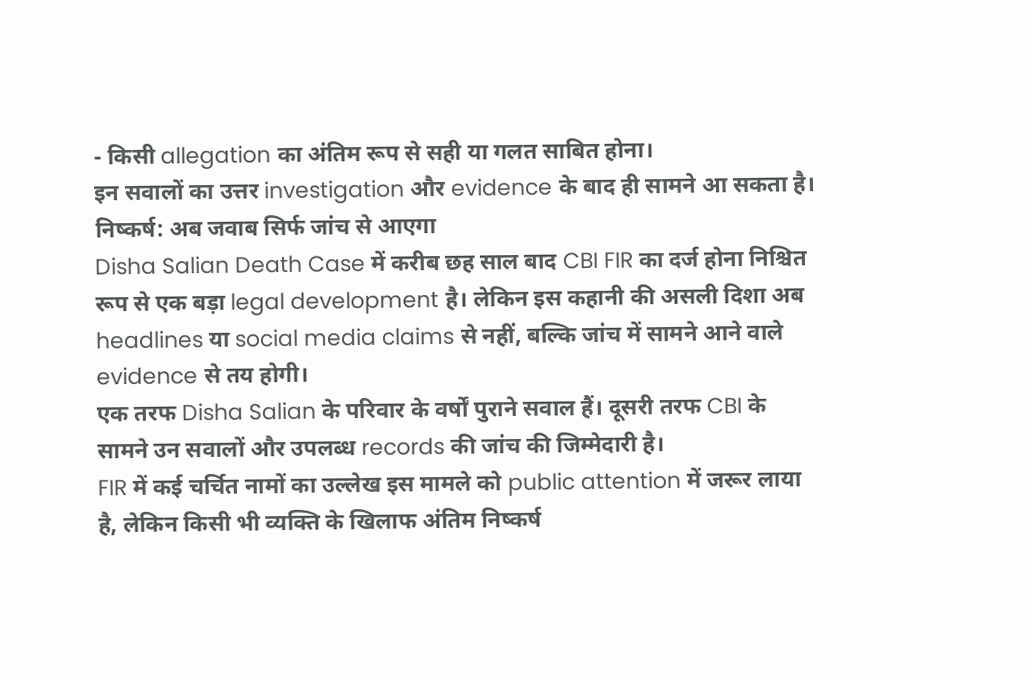- किसी allegation का अंतिम रूप से सही या गलत साबित होना।
इन सवालों का उत्तर investigation और evidence के बाद ही सामने आ सकता है।
निष्कर्ष: अब जवाब सिर्फ जांच से आएगा
Disha Salian Death Case में करीब छह साल बाद CBI FIR का दर्ज होना निश्चित रूप से एक बड़ा legal development है। लेकिन इस कहानी की असली दिशा अब headlines या social media claims से नहीं, बल्कि जांच में सामने आने वाले evidence से तय होगी।
एक तरफ Disha Salian के परिवार के वर्षों पुराने सवाल हैं। दूसरी तरफ CBI के सामने उन सवालों और उपलब्ध records की जांच की जिम्मेदारी है।
FIR में कई चर्चित नामों का उल्लेख इस मामले को public attention में जरूर लाया है, लेकिन किसी भी व्यक्ति के खिलाफ अंतिम निष्कर्ष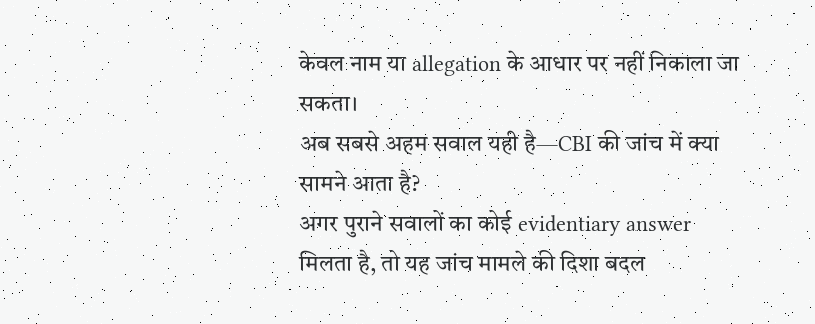केवल नाम या allegation के आधार पर नहीं निकाला जा सकता।
अब सबसे अहम सवाल यही है—CBI की जांच में क्या सामने आता है?
अगर पुराने सवालों का कोई evidentiary answer मिलता है, तो यह जांच मामले की दिशा बदल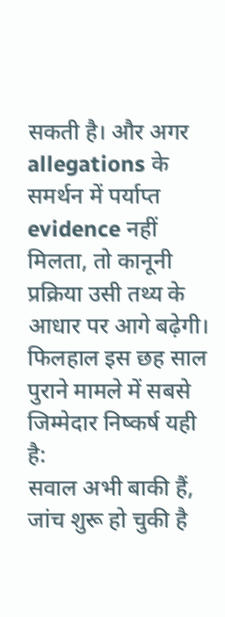सकती है। और अगर allegations के समर्थन में पर्याप्त evidence नहीं मिलता, तो कानूनी प्रक्रिया उसी तथ्य के आधार पर आगे बढ़ेगी।
फिलहाल इस छह साल पुराने मामले में सबसे जिम्मेदार निष्कर्ष यही है:
सवाल अभी बाकी हैं, जांच शुरू हो चुकी है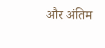और अंतिम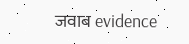जवाब evidence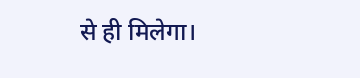से ही मिलेगा।